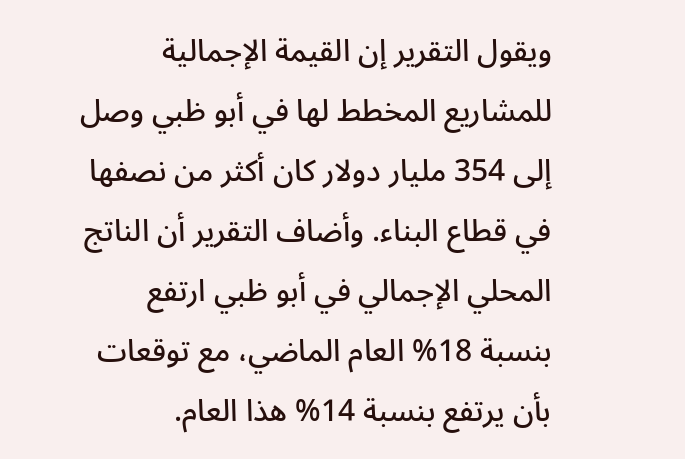ويقول التقرير إن القيمة الإجمالية للمشاريع المخطط لها في أبو ظبي وصل إلى 354 مليار دولار كان أكثر من نصفها في قطاع البناء. وأضاف التقرير أن الناتج المحلي الإجمالي في أبو ظبي ارتفع بنسبة 18% العام الماضي، مع توقعات بأن يرتفع بنسبة 14% هذا العام.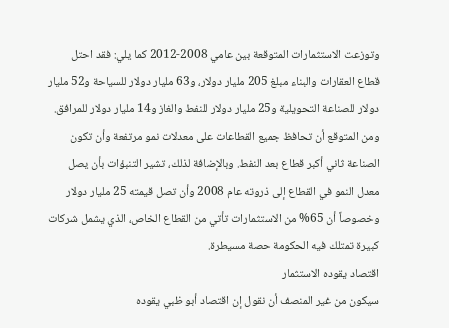وتوزعت الاستثمارات المتوقعة بين عامي 2008-2012 كما يلي: فقد احتل قطاع العقارات والبناء مبلغ 205 مليار دولار، و63 مليار دولار للسياحة و52 مليار دولار للصناعة التحويلية و25 مليار دولار للنفط والغاز و14 مليار دولار للمرافق.
ومن المتوقع أن تحافظ جميع القطاعات على معدلات نمو مرتفعة وأن تكون الصناعة ثاني أكبر قطاع بعد النفط. وبالإضافة لذلك، تشير التنبؤات بأن يصل معدل النمو في القطاع إلى ذروته عام 2008 وأن تصل قيمته 25 مليار دولار وخصوصاً أن 65% من الاستثمارات تأتي من القطاع الخاص، الذي يشمل شركات كبيرة تمتلك فيه الحكومة حصة مسيطرة.
اقتصاد يقوده الاستثمار
سيكون من غير المنصف أن نقول إن اقتصاد أبو ظبي يقوده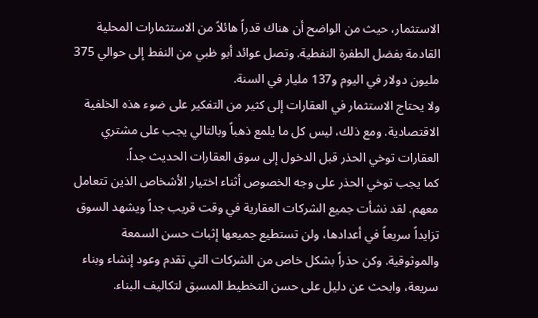الاستثمار، حيث من الواضح أن هناك قدراً هائلاً من الاستثمارات المحلية القادمة بفضل الطفرة النفطية. وتصل عوائد أبو ظبي من النفط إلى حوالي 375 مليون دولار في اليوم و137 مليار في السنة.
ولا يحتاج الاستثمار في العقارات إلى كثير من التفكير على ضوء هذه الخلفية الاقتصادية. ومع ذلك، ليس كل ما يلمع ذهباً وبالتالي يجب على مشتري العقارات توخي الحذر قبل الدخول إلى سوق العقارات الحديث جداً.
كما يجب توخي الحذر على وجه الخصوص أثناء اختيار الأشخاص الذين تتعامل معهم. لقد نشأت جميع الشركات العقارية في وقت قريب جداً ويشهد السوق تزايداً سريعاً في أعدادها، ولن تستطيع جميعها إثبات حسن السمعة والموثوقية. وكن حذراً بشكل خاص من الشركات التي تقدم وعود إنشاء وبناء سريعة، وابحث عن دليل على حسن التخطيط المسبق لتكاليف البناء.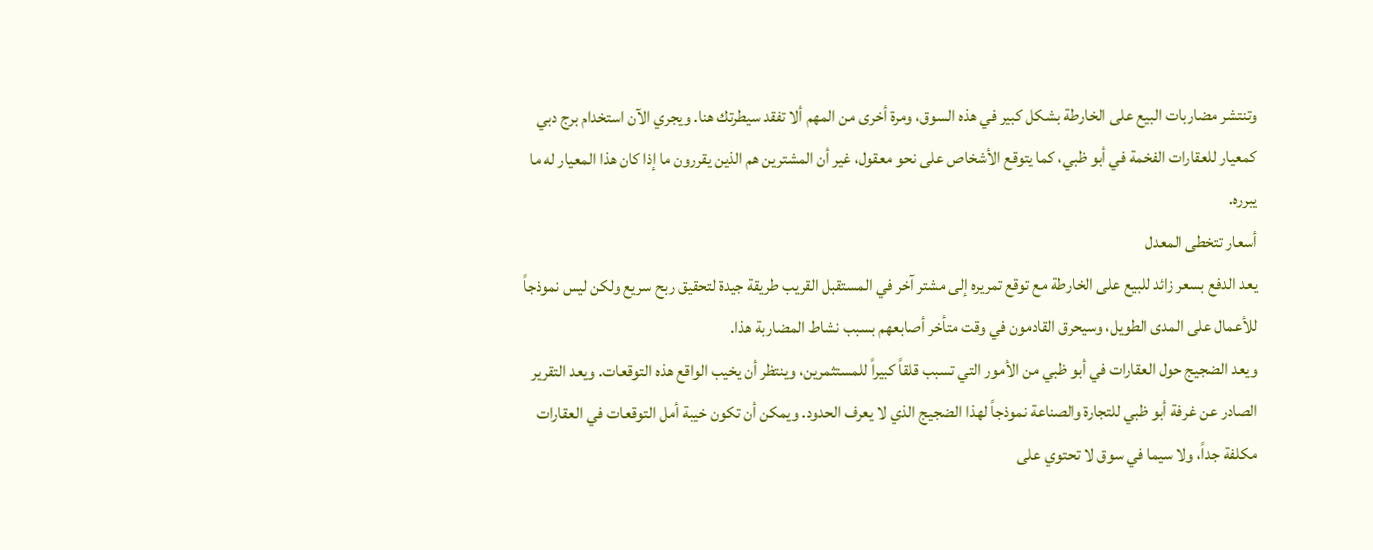وتنتشر مضاربات البيع على الخارطة بشكل كبير في هذه السوق، ومرة أخرى من المهم ألا تفقد سيطرتك هنا. ويجري الآن استخدام برج دبي كمعيار للعقارات الفخمة في أبو ظبي، كما يتوقع الأشخاص على نحو معقول، غير أن المشترين هم الذين يقررون ما إذا كان هذا المعيار له ما يبرره.
أسعار تتخطى المعدل
يعد الدفع بسعر زائد للبيع على الخارطة مع توقع تمريره إلى مشتر آخر في المستقبل القريب طريقة جيدة لتحقيق ربح سريع ولكن ليس نموذجاً للأعمال على المدى الطويل، وسيحرق القادمون في وقت متأخر أصابعهم بسبب نشاط المضاربة هذا.
ويعد الضجيج حول العقارات في أبو ظبي من الأمور التي تسبب قلقاً كبيراً للمستثمرين، وينتظر أن يخيب الواقع هذه التوقعات. ويعد التقرير الصادر عن غرفة أبو ظبي للتجارة والصناعة نموذجاً لهذا الضجيج الذي لا يعرف الحدود. ويمكن أن تكون خيبة أمل التوقعات في العقارات مكلفة جداً، ولا سيما في سوق لا تحتوي على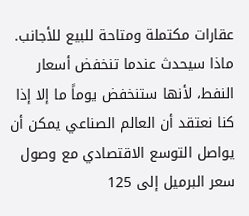عقارات مكتملة ومتاحة للبيع للأجانب.
ماذا سيحدث عندما تنخفض أسعار النفط، لأنها ستنخفض يوماً ما إلا إذا كنا نعتقد أن العالم الصناعي يمكن أن يواصل التوسع الاقتصادي مع وصول سعر البرميل إلى 125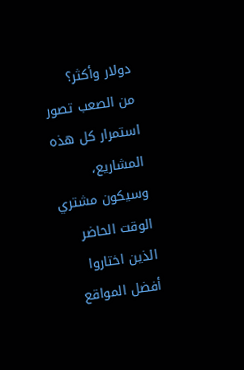دولار وأكثر؟
من الصعب تصور استمرار كل هذه المشاريع، وسيكون مشتري الوقت الحاضر الذين اختاروا أفضل المواقع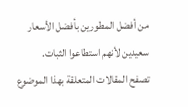من أفضل المطورين بأفضل الأسعار سعيدين لأنهم استطاعوا الثبات.
تصفح المقالات المتعلقة بهذا الموضوع